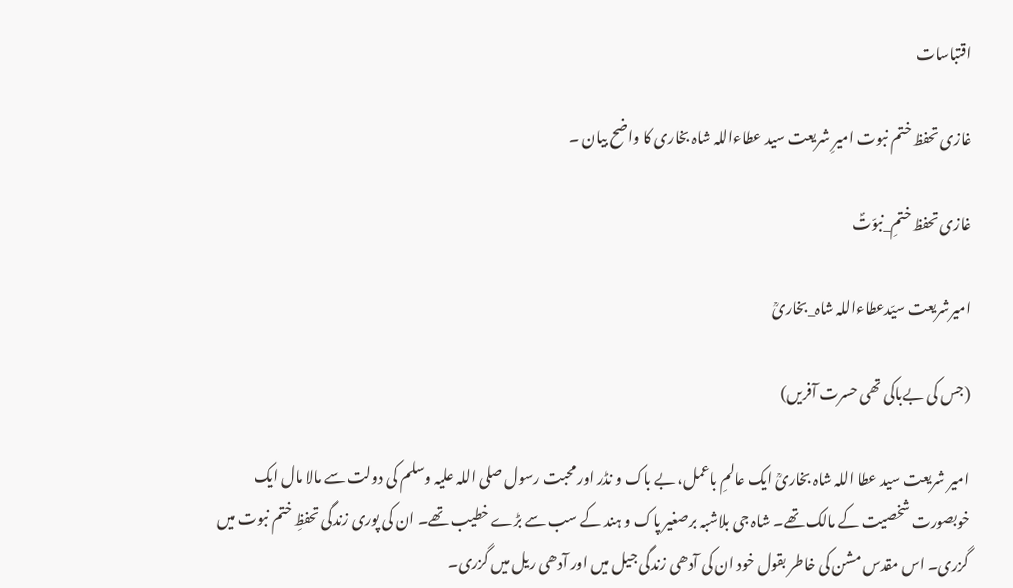اقتباسات

غازی تحفظ ختم نبوت امیرِ شریعت سید عطاءاللہ شاہ بخاری کا واضح بیان ۔

غازی تحفظ ختمِ_نبوّتؐ

امیرشریعت سیّدعطاءاللہ شاہ_بخاریؒ

(جس کی بےباکی تھی حسرت آفریں)

امیر شریعت سید عطا اللہ شاہ بخاریؒ ایک عالمِ باعمل، بے باک و نڈر اور محبت رسول صلی اللہ علیہ وسلم کی دولت سے مالا مال ایک خوبصورت شخصیت کے مالک تھے۔ شاہ جی بلاشبہ برصغیر پاک و ہند کے سب سے بڑے خطیب تھے۔ ان کی پوری زندگی تحفظِ ختم نبوت میں گزری۔ اس مقدس مشن کی خاطر بقول خود ان کی آدھی زندگی جیل میں اور آدھی ریل میں گزری۔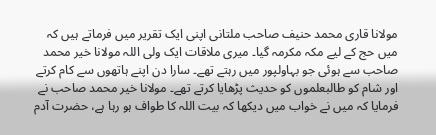مولانا قاری محمد حنیف صاحب ملتانی اپنی ایک تقریر میں فرماتے ہیں کہ میں حج کے لیے مکہ مکرمہ گیا۔ میری ملاقات ایک ولی اللہ مولانا خیر محمد صاحب سے ہوئی جو بہاولپور میں رہتے تھے۔ سارا دن اپنے ہاتھوں سے کام کرتے اور شام کو طالبعلموں کو حدیث پڑھایا کرتے تھے۔ مولانا خیر محمد صاحب نے فرمایا کہ میں نے خواب میں دیکھا کہ بیت اللہ کا طواف ہو رہا ہے، حضرت آدم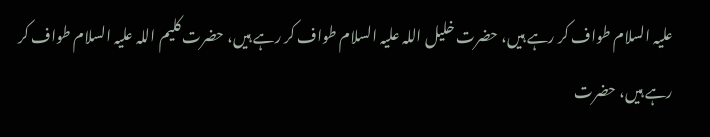علیہ السلام طواف کر رہے ہیں، حضرت خلیل اللہ علیہ السلام طواف کر رہے ہیں، حضرت کلیم اللہ علیہ السلام طواف کر رہے ہیں، حضرت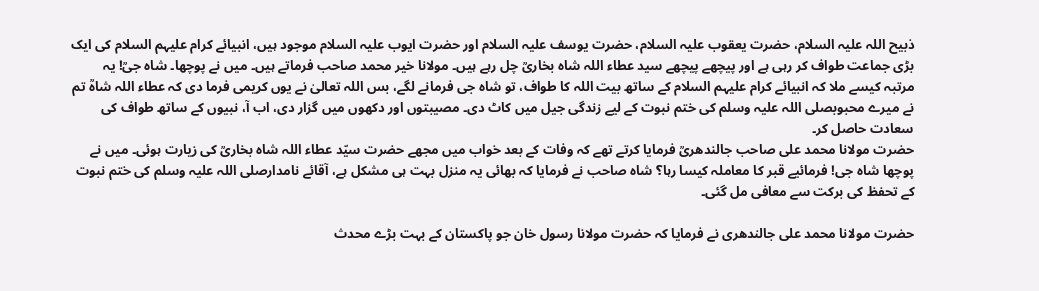ذبیح اللہ علیہ السلام، حضرت یعقوب علیہ السلام، حضرت یوسف علیہ السلام اور حضرت ایوب علیہ السلام موجود ہیں، انبیائے کرام علیہم السلام کی ایک بڑی جماعت طواف کر رہی ہے اور پیچھے پیچھے سید عطاء اللہ شاہ بخاریؒ چل رہے ہیں۔ مولانا خیر محمد صاحب فرماتے ہیں۔ میں نے پوچھا۔ شاہ جیؒ! یہ مرتبہ کیسے ملا کہ انبیائے کرام علیہم السلام کے ساتھ بیت اللہ کا طواف، تو شاہ جی فرمانے لگے، بس اللہ تعالیٰ نے یوں کریمی فرما دی کہ عطاء اللہ شاہؒ تم نے میرے محبوبصلی اللہ علیہ وسلم کی ختم نبوت کے لیے زندگی جیل میں کاٹ دی۔ مصیبتوں اور دکھوں میں گزار دی، اب آ، نبیوں کے ساتھ طواف کی سعادت حاصل کر۔
حضرت مولانا محمد علی صاحب جالندھریؒ فرمایا کرتے تھے کہ وفات کے بعد خواب میں مجھے حضرت سیّد عطاء اللہ شاہ بخاریؒ کی زیارت ہوئی۔ میں نے پوچھا شاہ جی! فرمائیے قبر کا معاملہ کیسا رہا؟ شاہ صاحب نے فرمایا کہ بھائی یہ منزل بہت ہی مشکل ہے، آقائے نامدارصلی اللہ علیہ وسلم کی ختم نبوت کے تحفظ کی برکت سے معافی مل گئی۔

حضرت مولانا محمد علی جالندھری نے فرمایا کہ حضرت مولانا رسول خان جو پاکستان کے بہت بڑے محدث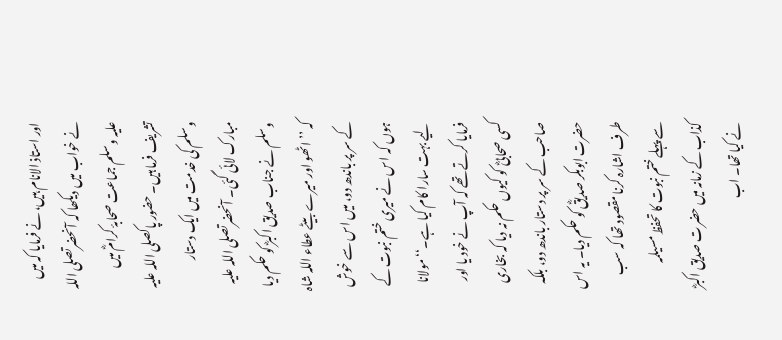اور استاذ الانام ہیں، نے فرمایا کہ میں نے خواب میں دیکھا کہ آنحضرتصلی اللہ علیہ وسلم جماعت صحابۂ کرامؓ میں تشریف فرما ہیں۔ حضور پاکصلی اللہ علیہ وسلم کی خدمت میں ایک دستار مبارک لائی گئی۔ آنحضرتصلی اللہ علیہ وسلم نے جناب صدیق اکبرؓ کو حکم دیا کہ ’’اٹھو اور میرے بیٹے عطاء اللہ شاہ کے سر پر باندھ دو، میں اس سے خوش ہوں کہ اس نے میری ختم نبوت کے لیے بہت سارا کام کیا ہے۔‘‘ مولانا فرمایا کرتے تھے کہ آپ نے خود یا اور کسی صحابیؓ کو کیوں حکم نہ دیا کہ بخاری صاحب کے سر پر دستار باندھ دو، بلکہ حضرت ابوبکر صدیقؓ کو حکم دیا۔ یہ اس طرف اشارہ کرنا مقصود تھا کہ سب سے پہلے ختم نبوت کا تحفظ مسیلمہ کذاب کے زمانہ میں حضرت صدیق اکبرؓ نے کیا تھا۔ اب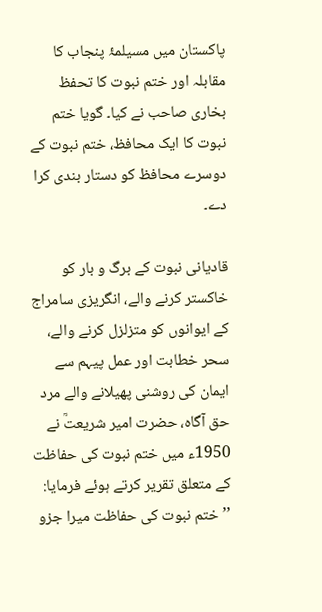پاکستان میں مسیلمۂ پنجاب کا مقابلہ اور ختم نبوت کا تحفظ بخاری صاحب نے کیا۔ گویا ختم نبوت کا ایک محافظ، ختم نبوت کے دوسرے محافظ کو دستار بندی کرا دے۔

قادیانی نبوت کے برگ و بار کو خاکستر کرنے والے، انگریزی سامراج کے ایوانوں کو متزلزل کرنے والے، سحر خطابت اور عمل پیہم سے ایمان کی روشنی پھیلانے والے مرد حق آگاہ، حضرت امیر شریعتؒ نے 1950ء میں ختم نبوت کی حفاظت کے متعلق تقریر کرتے ہوئے فرمایا:
’’ختم نبوت کی حفاظت میرا جزو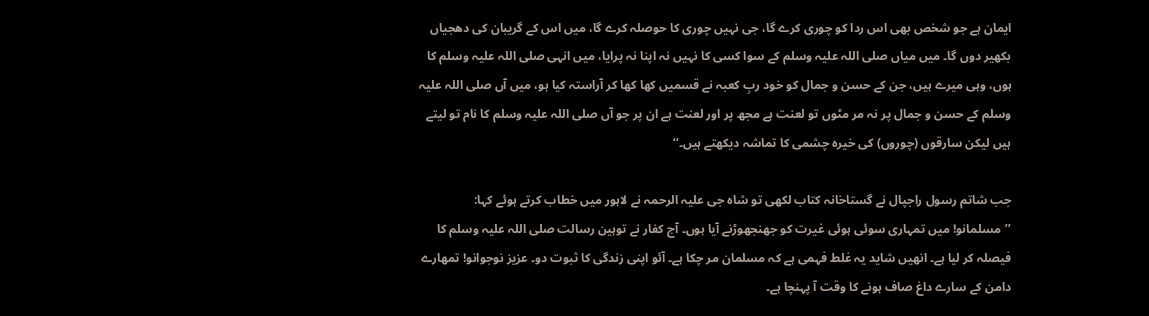ایمان ہے جو شخص بھی اس ردا کو چوری کرے گا، جی نہیں چوری کا حوصلہ کرے گا، میں اس کے گریبان کی دھجیاں بکھیر دوں گا۔ میں میاں صلی اللہ علیہ وسلم کے سوا کسی کا نہیں نہ اپنا نہ پرایا، میں انہی صلی اللہ علیہ وسلم کا ہوں، وہی میرے ہیں، جن کے حسن و جمال کو خود ربِ کعبہ نے قسمیں کھا کھا کر آراستہ کیا ہو، میں آں صلی اللہ علیہ وسلم کے حسن و جمال پر نہ مر مٹوں تو لعنت ہے مجھ پر اور لعنت ہے ان پر جو آں صلی اللہ علیہ وسلم کا نام تو لیتے ہیں لیکن سارقوں (چوروں) کی خیرہ چشمی کا تماشہ دیکھتے ہیں۔‘‘

جب شاتم رسول راجپال نے گستاخانہ کتاب لکھی تو شاہ جی علیہ الرحمہ نے لاہور میں خطاب کرتے ہوئے کہا:
’’مسلمانو! میں تمہاری سوئی ہوئی غیرت کو جھنجھوڑنے آیا ہوں۔ آج کفار نے توہین رسالت صلی اللہ علیہ وسلم کا فیصلہ کر لیا ہے۔ انھیں شاید یہ غلط فہمی ہے کہ مسلمان مر چکا ہے۔ آئو اپنی زندگی کا ثبوت دو۔ عزیز نوجوانو! تمھارے دامن کے سارے داغ صاف ہونے کا وقت آ پہنچا ہے۔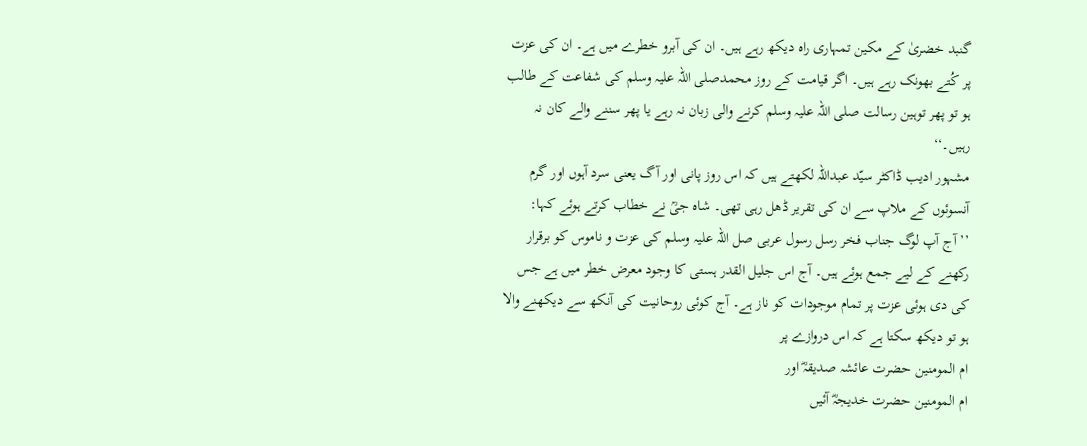گنبد خضریٰ کے مکین تمہاری راہ دیکھ رہے ہیں۔ ان کی آبرو خطرے میں ہے۔ ان کی عزت پر کُتے بھونک رہے ہیں۔ اگر قیامت کے روز محمدصلی اللہ علیہ وسلم کی شفاعت کے طالب ہو تو پھر توہین رسالت صلی اللہ علیہ وسلم کرنے والی زبان نہ رہے یا پھر سننے والے کان نہ رہیں۔‘‘
مشہور ادیب ڈاکٹر سیّد عبداللہ لکھتے ہیں کہ اس روز پانی اور آگ یعنی سرد آہوں اور گرم آنسوئوں کے ملاپ سے ان کی تقریر ڈھل رہی تھی۔ شاہ جیؒ نے خطاب کرتے ہوئے کہا:
’’آج آپ لوگ جناب فخر رسل رسول عربی صل اللہ علیہ وسلم کی عزت و ناموس کو برقرار رکھنے کے لیے جمع ہوئے ہیں۔ آج اس جلیل القدر ہستی کا وجود معرض خطر میں ہے جس کی دی ہوئی عزت پر تمام موجودات کو ناز ہے۔ آج کوئی روحانیت کی آنکھ سے دیکھنے والا ہو تو دیکھ سکتا ہے کہ اس دروازے پر
ام المومنین حضرت عائشہ صدیقہؓ اور
ام المومنین حضرت خدیجہؓ آئیں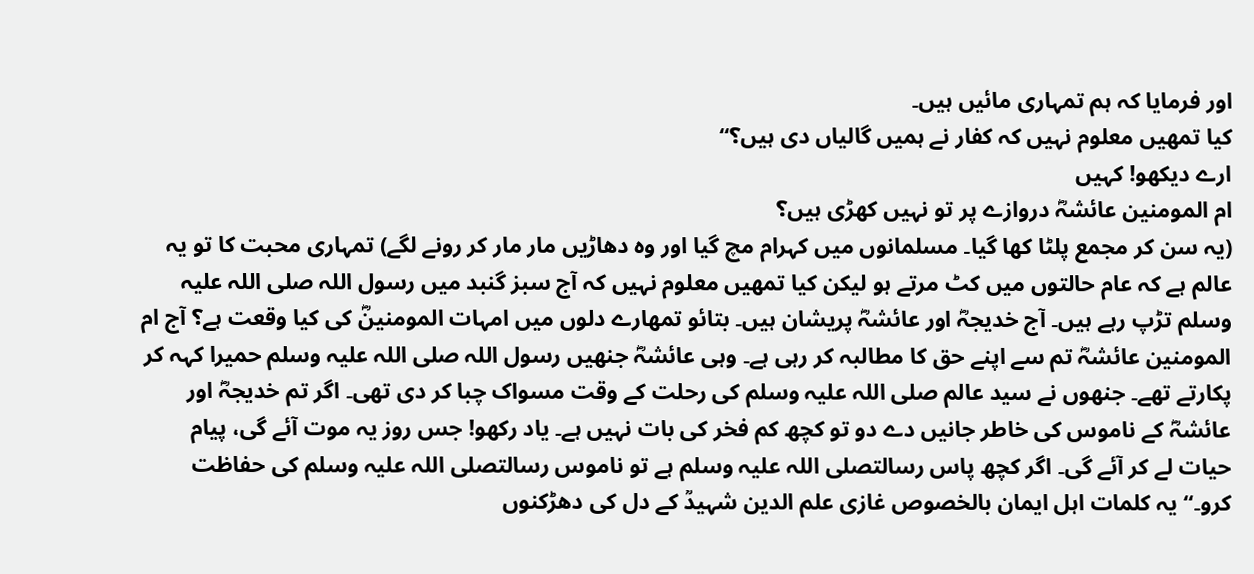اور فرمایا کہ ہم تمہاری مائیں ہیں۔
کیا تمھیں معلوم نہیں کہ کفار نے ہمیں گالیاں دی ہیں؟‘‘
ارے دیکھو! کہیں
ام المومنین عائشہؓ دروازے پر تو نہیں کھڑی ہیں؟
(یہ سن کر مجمع پلٹا کھا گیا۔ مسلمانوں میں کہرام مچ گیا اور وہ دھاڑیں مار مار کر رونے لگے) تمہاری محبت کا تو یہ عالم ہے کہ عام حالتوں میں کٹ مرتے ہو لیکن کیا تمھیں معلوم نہیں کہ آج سبز گنبد میں رسول اللہ صلی اللہ علیہ وسلم تڑپ رہے ہیں۔ آج خدیجہؓ اور عائشہؓ پریشان ہیں۔ بتائو تمھارے دلوں میں امہات المومنینؓ کی کیا وقعت ہے؟ آج ام المومنین عائشہؓ تم سے اپنے حق کا مطالبہ کر رہی ہے۔ وہی عائشہؓ جنھیں رسول اللہ صلی اللہ علیہ وسلم حمیرا کہہ کر پکارتے تھے۔ جنھوں نے سید عالم صلی اللہ علیہ وسلم کی رحلت کے وقت مسواک چبا کر دی تھی۔ اگر تم خدیجہؓ اور عائشہؓ کے ناموس کی خاطر جانیں دے دو تو کچھ کم فخر کی بات نہیں ہے۔ یاد رکھو! جس روز یہ موت آئے گی، پیام حیات لے کر آئے گی۔ اگر کچھ پاس رسالتصلی اللہ علیہ وسلم ہے تو ناموس رسالتصلی اللہ علیہ وسلم کی حفاظت کرو۔‘‘ یہ کلمات اہل ایمان بالخصوص غازی علم الدین شہیدؒ کے دل کی دھڑکنوں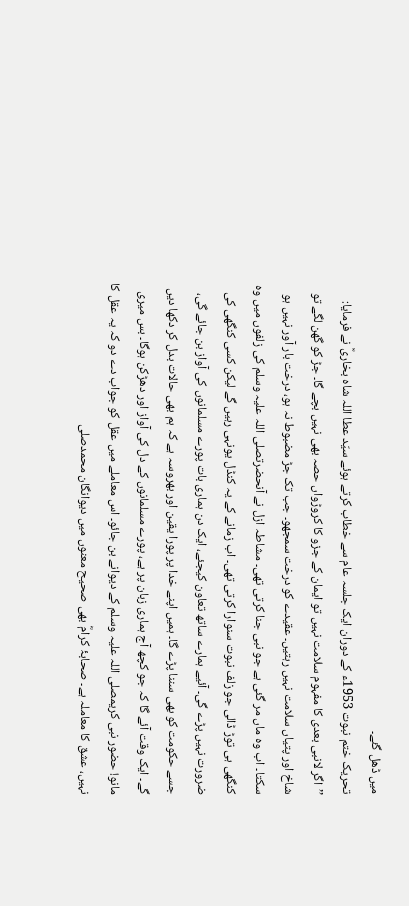میں ڈھل گئے۔
تحریک ختم نبوت 1953ء کے دوران ایک جلسہ عام سے خطاب کرتے ہوئے سیّد عطا اللہ شاہ بخاریؒ نے فرمایا:
’’اگر لانبی بعدی کا مفہوم سلامت نہیں تو ایمان کے جزو کا کروڑواں حصہ بھی نہیں بچے گا۔ جڑ کو گھن لگے تو شاخ اور پتیاں سلامت نہیں رہتیں۔ عقیدے کو درخت سمجھو۔ جب تک جڑ مضبوط نہ ہو، درخت بار آور نہیں ہو سکتا۔ اب وہ ماں مر گئی ہے جو نبی جنا کرتی تھی۔ مشاطہ ازل نے آنحضرتصلی اللہ علیہ وسلم کی زلفوں میں وہ کنگھی ہی توڑ ڈالی جو زلف نبوت سنوارا کرتی تھی۔ اب زمانے کے یہ کنڈل یونہی رہیں گے لیکن کسی کنگھی کی ضرورت نہیں پڑے گی۔ آئیے ہمارے ساتھ تعاون کیجئے، ایک دن ہماری بات پورے مسلمانوں کی آواز بن جائے گی، جسے حکومت کو بھی سننا پڑے گا۔ ہمیں اپنے خدا پر پورا یقین اور بھروسہ ہے کہ ہم بھی حالات بدل کر دکھا دیں گے۔ ایک وقت آئے گا کہ جو کچھ آج ہماری زبان پر ہے، پورے مسلمانوں کے دل کی آواز اور دھڑکن ہوگا۔ بس میری مانو! حضور نبی کریمصلی اللہ علیہ وسلم کے دیوانے بن جائو۔ اس معاملے میں عقل کو جواب دے دو کہ یہ عقل کا نہیں، عشق کا معاملہ ہے۔ صحابۂ کرامؓ بھی صحیح معنوں میں دیوانگان محمدصلی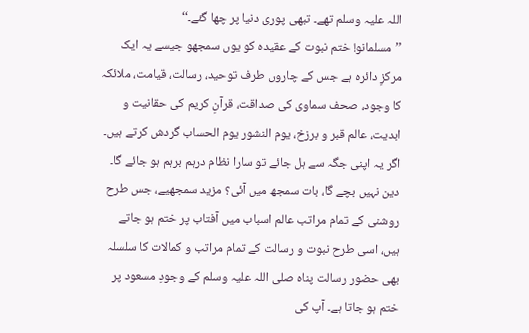اللہ علیہ وسلم تھے۔ تبھی پوری دنیا پر چھا گئے۔‘‘
’’مسلمانو! ختم نبوت کے عقیدہ کو یوں سمجھو جیسے یہ ایک مرکزِ دائرہ ہے جس کے چاروں طرف توحید، رسالت، قیامت، ملائکہ کا وجود، صحف سماوی کی صداقت، قرآنِ کریم کی حقانیت و ابدیت، عالم قبر و برزخ، یوم النشور یوم الحساب گردش کرتے ہیں۔ اگر یہ اپنی جگہ سے ہل جائے تو سارا نظام درہم برہم ہو جائے گا۔ دین نہیں بچے گا، بات سمجھ میں آئی؟ مزید سمجھیے، جس طرح روشنی کے تمام مراتب عالم اسباب میں آفتاب پر ختم ہو جاتے ہیں، اسی طرح نبوت و رسالت کے تمام مراتب و کمالات کا سلسلہ بھی حضور رسالت پناہ صلی اللہ علیہ وسلم کے وجودِ مسعود پر ختم ہو جاتا ہے۔ آپ کی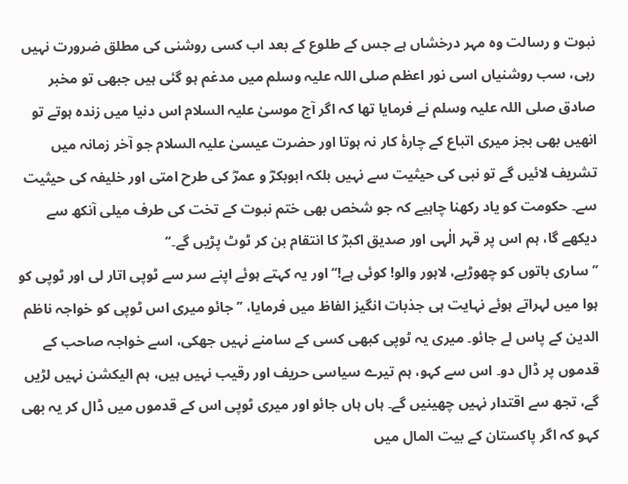نبوت و رسالت وہ مہر درخشاں ہے جس کے طلوع کے بعد اب کسی روشنی کی مطلق ضرورت نہیں رہی، سب روشنیاں اسی نور اعظم صلی اللہ علیہ وسلم میں مدغم ہو گئی ہیں جبھی تو مخبر صادق صلی اللہ علیہ وسلم نے فرمایا تھا کہ اگر آج موسیٰ علیہ السلام اس دنیا میں زندہ ہوتے تو انھیں بھی بجز میری اتباع کے چارۂ کار نہ ہوتا اور حضرت عیسیٰ علیہ السلام جو آخر زمانہ میں تشریف لائیں گے تو نبی کی حیثیت سے نہیں بلکہ ابوبکرؓ و عمرؓ کی طرح امتی اور خلیفہ کی حیثیت سے۔ حکومت کو یاد رکھنا چاہیے کہ جو شخص بھی ختم نبوت کے تخت کی طرف میلی آنکھ سے دیکھے گا، ہم اس پر قہر الٰہی اور صدیق اکبرؓ کا انتقام بن کر ٹوٹ پڑیں گے۔‘‘
’’ساری باتوں کو چھوڑیے، لاہور والو! کوئی ہے!‘‘ اور یہ کہتے ہوئے اپنے سر سے ٹوپی اتار لی اور ٹوپی کو ہوا میں لہراتے ہوئے نہایت ہی جذبات انگیز الفاظ میں فرمایا، ’’جائو میری اس ٹوپی کو خواجہ ناظم الدین کے پاس لے جائو۔ میری یہ ٹوپی کبھی کسی کے سامنے نہیں جھکی، اسے خواجہ صاحب کے قدموں پر ڈال دو۔ اس سے کہو، ہم تیرے سیاسی حریف اور رقیب نہیں ہیں، ہم الیکشن نہیں لڑیں گے، تجھ سے اقتدار نہیں چھینیں گے۔ ہاں ہاں جائو اور میری ٹوپی اس کے قدموں میں ڈال کر یہ بھی کہو کہ اگر پاکستان کے بیت المال میں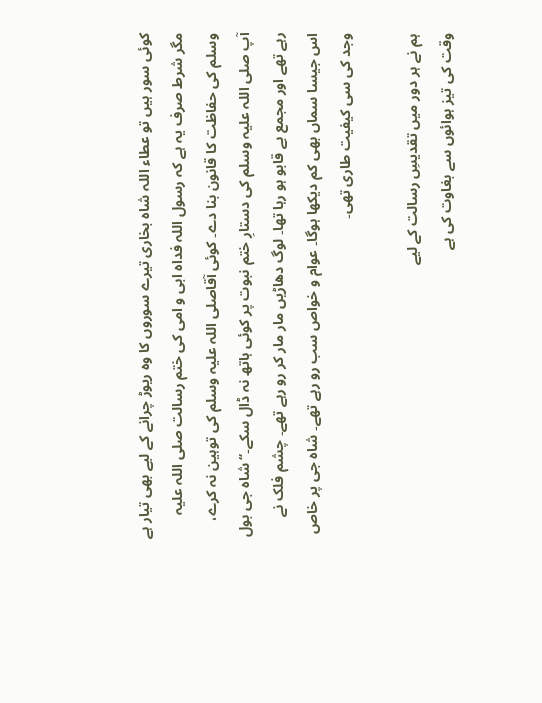کوئی سور ہیں تو عطاء اللہ شاہ بخاری تیرے سوروں کا وہ ریوڑ چرانے کے لیے بھی تیار ہے مگر شرط صرف یہ ہے کہ رسول اللہ فداہ ابی و امی کی ختم رسالت صلی اللہ علیہ وسلم کی حفاظت کا قانون بنا دے۔ کوئی آقاصلی اللہ علیہ وسلم کی توہین نہ کرے، آپ صلی اللہ علیہ وسلم کی دستارِ ختم نبوت پر کوئی ہاتھ نہ ڈال سکے۔‘‘ شاہ جی بول رہے تھے اور مجمع بے قابو ہو رہا تھا۔ لوگ دھاڑیں مار مار کر رو رہے تھے۔ چشم فلک نے اس جیسا سماں بھی کم دیکھا ہوگا۔ عوام و خواص سب رو رہے تھے۔ شاہ جی پر خاص وجد کی سی کیفیت طاری تھی۔

ہم نے ہر دور میں تقدیسِ رسالت کے لیے
وقت کی تیز ہوائوں سے بغاوت کی ہے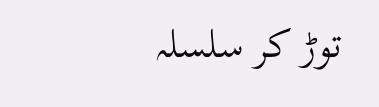توڑ کر سلسلہ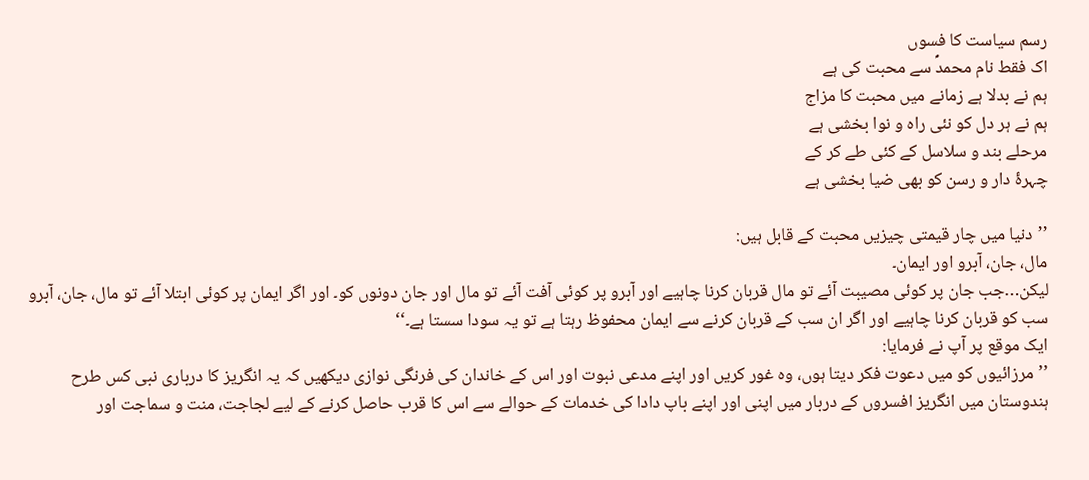رسم سیاست کا فسوں
اک فقط نام محمدؐ سے محبت کی ہے
ہم نے بدلا ہے زمانے میں محبت کا مزاج
ہم نے ہر دل کو نئی راہ و نوا بخشی ہے
مرحلے بند و سلاسل کے کئی طے کر کے
چہرۂ دار و رسن کو بھی ضیا بخشی ہے

’’دنیا میں چار قیمتی چیزیں محبت کے قابل ہیں:
مال، جان، آبرو اور ایمان۔
لیکن…جب جان پر کوئی مصیبت آئے تو مال قربان کرنا چاہیے اور آبرو پر کوئی آفت آئے تو مال اور جان دونوں کو۔ اور اگر ایمان پر کوئی ابتلا آئے تو مال، جان، آبرو سب کو قربان کرنا چاہیے اور اگر ان سب کے قربان کرنے سے ایمان محفوظ رہتا ہے تو یہ سودا سستا ہے۔‘‘
ایک موقع پر آپ نے فرمایا:
’’مرزائیوں کو میں دعوت فکر دیتا ہوں، وہ غور کریں اور اپنے مدعی نبوت اور اس کے خاندان کی فرنگی نوازی دیکھیں کہ یہ انگریز کا درباری نبی کس طرح ہندوستان میں انگریز افسروں کے دربار میں اپنی اور اپنے باپ دادا کی خدمات کے حوالے سے اس کا قرب حاصل کرنے کے لیے لجاجت، منت و سماجت اور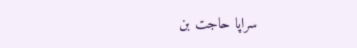سراپا حاجت بن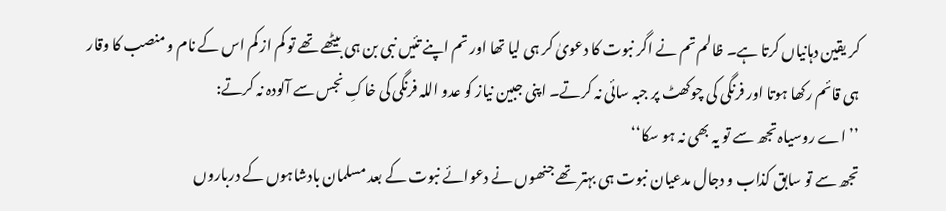کر یقین دہانیاں کرتا ہے۔ ظالم تم نے اگر نبوت کا دعویٰ کر ہی لیا تھا اور تم اپنے تئیں نبی بن ہی بیٹھے تھے تو کم از کم اس کے نام و منصب کا وقار ہی قائم رکھا ہوتا اور فرنگی کی چوکھٹ پر جبہ سائی نہ کرتے۔ اپنی جبین نیاز کو عدو اللہ فرنگی کی خاکِ نجس سے آلودہ نہ کرتے:
’’اے روسیاہ تجھ سے تو یہ بھی نہ ہو سکا‘‘
تجھ سے تو سابق کذاب و دجال مدعیان نبوت ہی بہتر تھے جنھوں نے دعوائے نبوت کے بعد مسلمان بادشاہوں کے درباروں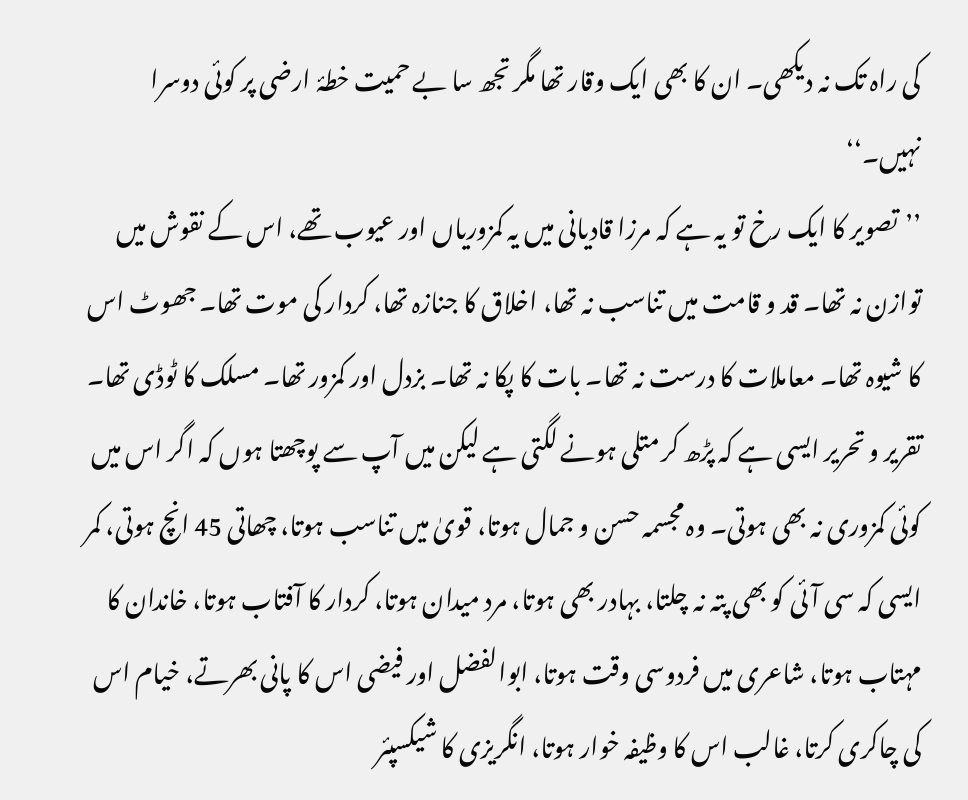کی راہ تک نہ دیکھی۔ ان کا بھی ایک وقار تھا مگر تجھ سا بے حمیت خطۂ ارضی پر کوئی دوسرا نہیں۔‘‘
’’تصویر کا ایک رخ تو یہ ہے کہ مرزا قادیانی میں یہ کمزوریاں اور عیوب تھے، اس کے نقوش میں توازن نہ تھا۔ قد و قامت میں تناسب نہ تھا، اخلاق کا جنازہ تھا، کردار کی موت تھا۔ جھوٹ اس کا شیوہ تھا۔ معاملات کا درست نہ تھا۔ بات کا پکا نہ تھا۔ بزدل اور کمزور تھا۔ مسلک کا ٹوڈی تھا۔ تقریر و تحریر ایسی ہے کہ پڑھ کر متلی ہونے لگتی ہے لیکن میں آپ سے پوچھتا ہوں کہ اگر اس میں کوئی کمزوری نہ بھی ہوتی۔ وہ مجسمہ حسن و جمال ہوتا، قویٰ میں تناسب ہوتا، چھاتی 45 انچ ہوتی، کمر ایسی کہ سی آئی کو بھی پتہ نہ چلتا، بہادر بھی ہوتا، مرد میدان ہوتا، کردار کا آفتاب ہوتا، خاندان کا مہتاب ہوتا، شاعری میں فردوسی وقت ہوتا، ابوالفضل اور فیضی اس کا پانی بھرتے، خیام اس کی چاکری کرتا، غالب اس کا وظیفہ خوار ہوتا، انگریزی کا شیکسپئر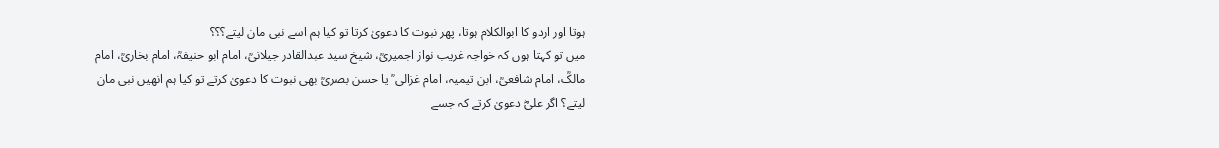ہوتا اور اردو کا ابوالکلام ہوتا، پھر نبوت کا دعویٰ کرتا تو کیا ہم اسے نبی مان لیتے؟؟؟
میں تو کہتا ہوں کہ خواجہ غریب نواز اجمیریؒ، شیخ سید عبدالقادر جیلانیؒ، امام ابو حنیفہؒ، امام بخاریؒ، امام مالکؒ، امام شافعیؒ، ابن تیمیہ، امام غزالی ؒ یا حسن بصریؒ بھی نبوت کا دعویٰ کرتے تو کیا ہم انھیں نبی مان لیتے؟ اگر علیؓ دعویٰ کرتے کہ جسے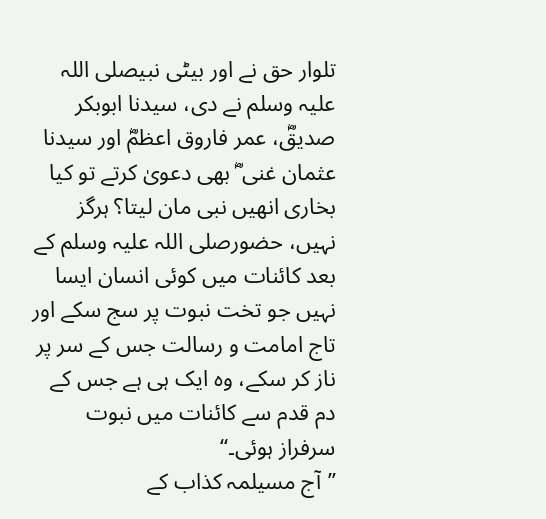تلوار حق نے اور بیٹی نبیصلی اللہ علیہ وسلم نے دی، سیدنا ابوبکر صدیقؓ، عمر فاروق اعظمؓ اور سیدنا عثمان غنی ؓ بھی دعویٰ کرتے تو کیا بخاری انھیں نبی مان لیتا؟ ہرگز نہیں، حضورصلی اللہ علیہ وسلم کے بعد کائنات میں کوئی انسان ایسا نہیں جو تخت نبوت پر سج سکے اور تاج امامت و رسالت جس کے سر پر ناز کر سکے، وہ ایک ہی ہے جس کے دم قدم سے کائنات میں نبوت سرفراز ہوئی۔‘‘
’’آج مسیلمہ کذاب کے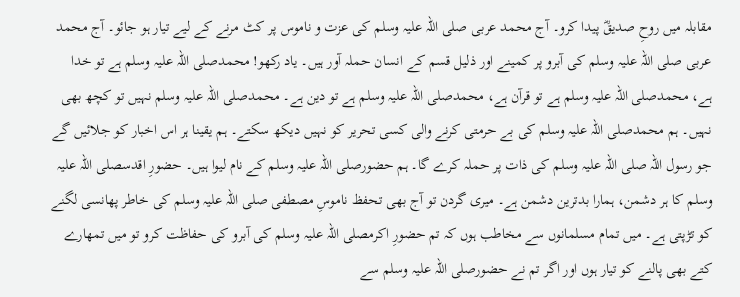مقابلہ میں روحِ صدیقؓ پیدا کرو۔ آج محمد عربی صلی اللہ علیہ وسلم کی عزت و ناموس پر کٹ مرنے کے لیے تیار ہو جائو۔ آج محمد عربی صلی اللہ علیہ وسلم کی آبرو پر کمینے اور ذلیل قسم کے انسان حملہ آور ہیں۔ یاد رکھو! محمدصلی اللہ علیہ وسلم ہے تو خدا ہے، محمدصلی اللہ علیہ وسلم ہے تو قرآن ہے، محمدصلی اللہ علیہ وسلم ہے تو دین ہے۔ محمدصلی اللہ علیہ وسلم نہیں تو کچھ بھی نہیں۔ ہم محمدصلی اللہ علیہ وسلم کی بے حرمتی کرنے والی کسی تحریر کو نہیں دیکھ سکتے۔ ہم یقینا ہر اس اخبار کو جلائیں گے جو رسول اللہ صلی اللہ علیہ وسلم کی ذات پر حملہ کرے گا۔ ہم حضورصلی اللہ علیہ وسلم کے نام لیوا ہیں۔ حضورِ اقدسصلی اللہ علیہ وسلم کا ہر دشمن، ہمارا بدترین دشمن ہے۔ میری گردن تو آج بھی تحفظ ناموسِ مصطفی صلی اللہ علیہ وسلم کی خاطر پھانسی لگنے کو تڑپتی ہے۔ میں تمام مسلمانوں سے مخاطب ہوں کہ تم حضورِ اکرمصلی اللہ علیہ وسلم کی آبرو کی حفاظت کرو تو میں تمھارے کتے بھی پالنے کو تیار ہوں اور اگر تم نے حضورصلی اللہ علیہ وسلم سے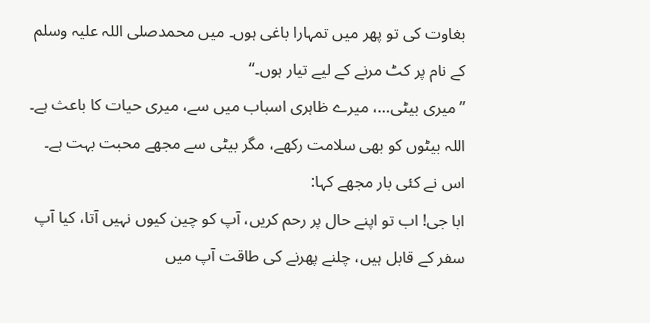بغاوت کی تو پھر میں تمہارا باغی ہوں۔ میں محمدصلی اللہ علیہ وسلم کے نام پر کٹ مرنے کے لیے تیار ہوں۔‘‘
’’میری بیٹی…، میرے ظاہری اسباب میں سے، میری حیات کا باعث ہے۔ اللہ بیٹوں کو بھی سلامت رکھے، مگر بیٹی سے مجھے محبت بہت ہے۔
اس نے کئی بار مجھے کہا:
ابا جی! اب تو اپنے حال پر رحم کریں، آپ کو چین کیوں نہیں آتا، کیا آپ سفر کے قابل ہیں، چلنے پھرنے کی طاقت آپ میں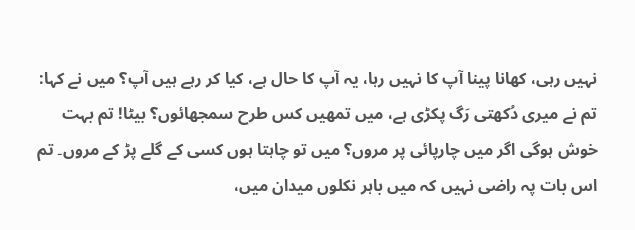نہیں رہی، کھانا پینا آپ کا نہیں رہا، یہ آپ کا حال ہے، کیا کر رہے ہیں آپ؟ میں نے کہا:
تم نے میری دُکھتی رَگ پکڑی ہے، میں تمھیں کس طرح سمجھائوں؟ بیٹا! تم بہت خوش ہوگی اگر میں چارپائی پر مروں؟ میں تو چاہتا ہوں کسی کے گلے پڑ کے مروں۔ تم اس بات پہ راضی نہیں کہ میں باہر نکلوں میدان میں،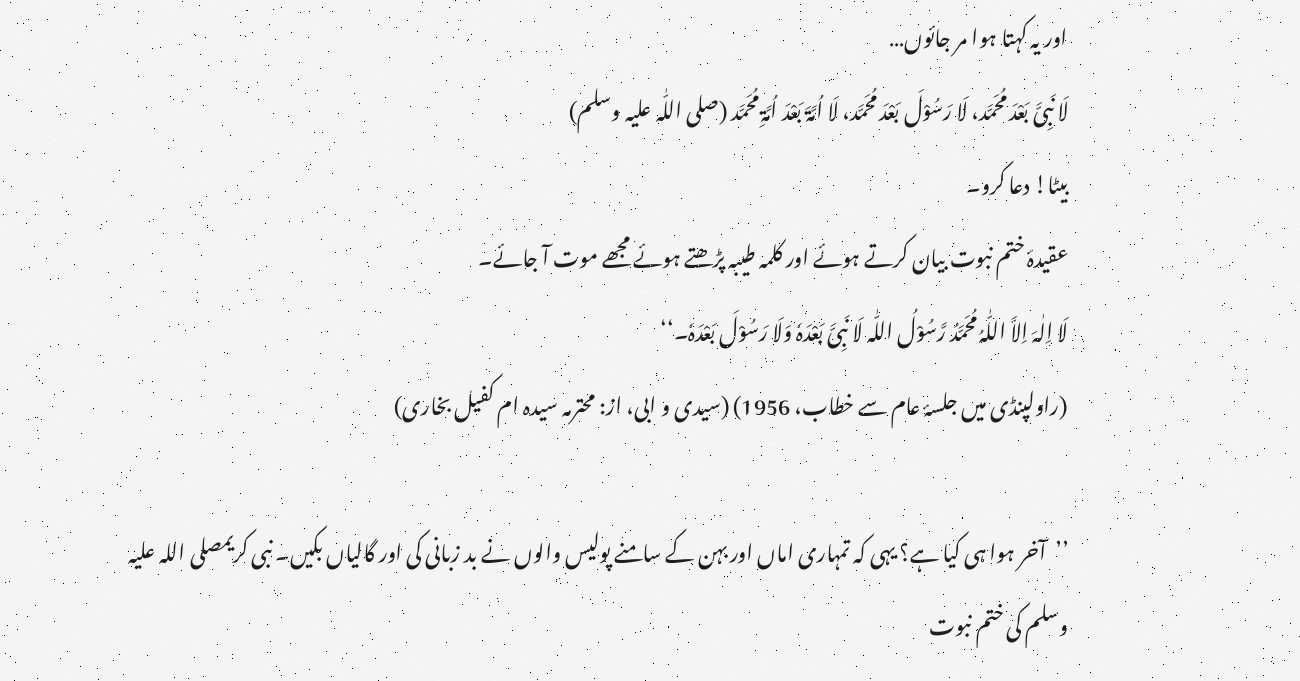اور یہ کہتا ہوا مر جائوں…
لَا نَبِیَّ بَعْدَ مُحَمَّد، لَا رَسُوْلَ بَعْدَ مُحَمَّد، لَا اُمَّۃَ بَعْدَ اُمَّۃِ مُحَمَّد (صلی اللّٰہ علیہ وسلم)
بیٹا! دعا کرو۔
عقیدۂ ختم نبوت بیان کرتے ہوئے اور کلمہ طیبہ پڑھتے ہوئے مجھے موت آ جائے۔
لَا اِلٰہَ اِلاَّ اللّٰہُ مُحَمَّدُ رَّسُوْلُ اللّٰہ لَا نَبِیَّ بَعْدَہٗ وَلَا رَسُوْلَ بَعْدَہٗ۔‘‘
(راولپنڈی میں جلسۂ عام سے خطاب، 1956) (سیدی و ابی، از: محترمہ سیدہ ام کفیل بخاری)

’’آخر ہوا ہی کیا ہے؟ یہی کہ تمہاری اماں اور بہن کے سامنے پولیس والوں نے بد زبانی کی اور گالیاں بکیں۔ نبی کریمصلی اللہ علیہ وسلم کی ختم نبوت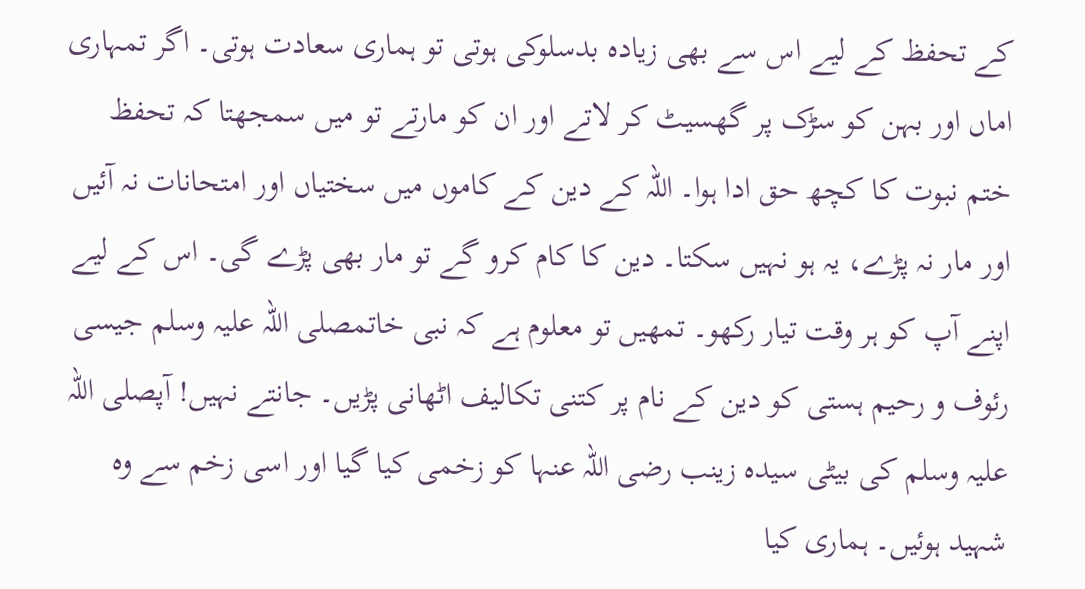کے تحفظ کے لیے اس سے بھی زیادہ بدسلوکی ہوتی تو ہماری سعادت ہوتی۔ اگر تمہاری اماں اور بہن کو سڑک پر گھسیٹ کر لاتے اور ان کو مارتے تو میں سمجھتا کہ تحفظ ختم نبوت کا کچھ حق ادا ہوا۔ اللہ کے دین کے کاموں میں سختیاں اور امتحانات نہ آئیں اور مار نہ پڑے، یہ ہو نہیں سکتا۔ دین کا کام کرو گے تو مار بھی پڑے گی۔ اس کے لیے اپنے آپ کو ہر وقت تیار رکھو۔ تمھیں تو معلوم ہے کہ نبی خاتمصلی اللہ علیہ وسلم جیسی رئوف و رحیم ہستی کو دین کے نام پر کتنی تکالیف اٹھانی پڑیں۔ جانتے نہیں! آپصلی اللہ علیہ وسلم کی بیٹی سیدہ زینب رضی اللہ عنہا کو زخمی کیا گیا اور اسی زخم سے وہ شہید ہوئیں۔ ہماری کیا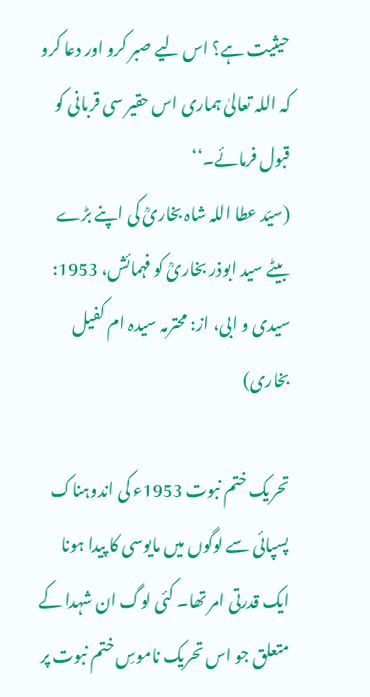حیثیت ہے؟ اس لیے صبر کرو اور دعا کرو کہ اللہ تعالیٰ ہماری اس حقیر سی قربانی کو قبول فرمائے۔‘‘
(سیّد عطا اللہ شاہ بخاریؒ کی اپنے بڑے بیٹے سید ابوذر بخاریؒ کو فہمائش، 1953: سیدی و ابی، از: محترمہ سیدہ ام کفیل بخاری)

تحریک ختم نبوت 1953ء کی اندوہناک پسپائی سے لوگوں میں مایوسی کا پیدا ہونا ایک قدرتی امر تھا۔ کئی لوگ ان شہدا کے متعلق جو اس تحریک ناموسِ ختم نبوت پر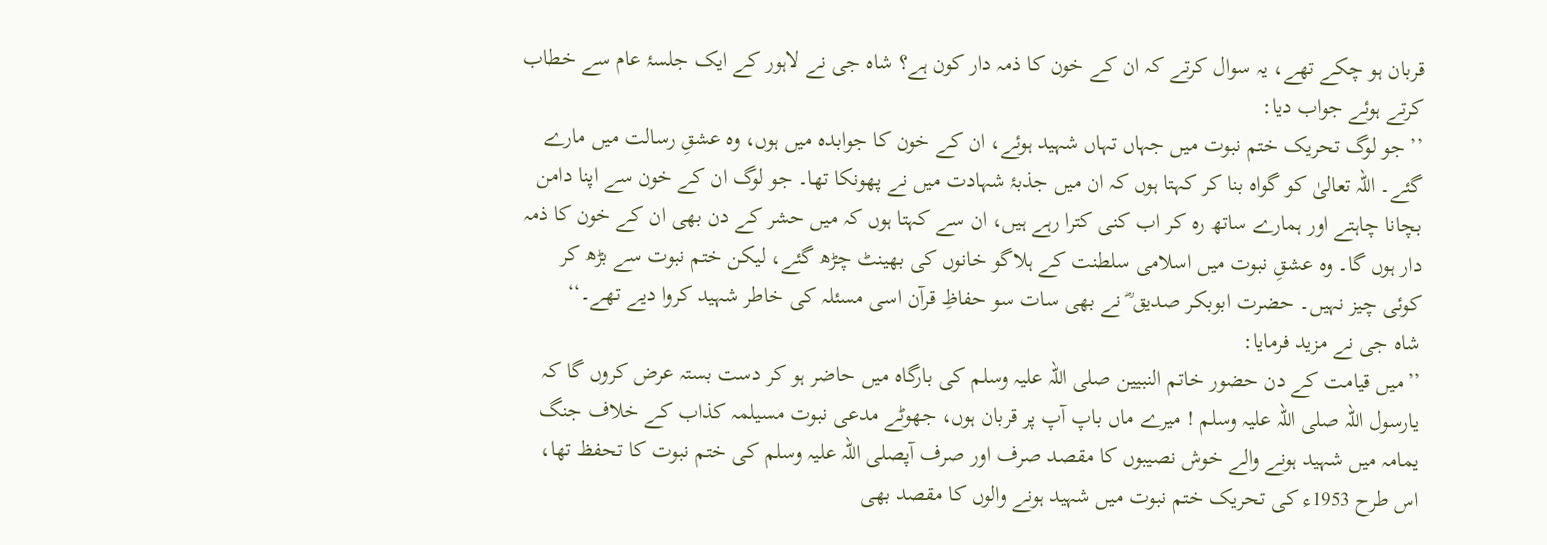قربان ہو چکے تھے، یہ سوال کرتے کہ ان کے خون کا ذمہ دار کون ہے؟ شاہ جی نے لاہور کے ایک جلسۂ عام سے خطاب کرتے ہوئے جواب دیا:
’’جو لوگ تحریک ختم نبوت میں جہاں تہاں شہید ہوئے، ان کے خون کا جوابدہ میں ہوں، وہ عشقِ رسالت میں مارے گئے۔ اللہ تعالیٰ کو گواہ بنا کر کہتا ہوں کہ ان میں جذبۂ شہادت میں نے پھونکا تھا۔ جو لوگ ان کے خون سے اپنا دامن بچانا چاہتے اور ہمارے ساتھ رہ کر اب کنی کترا رہے ہیں، ان سے کہتا ہوں کہ میں حشر کے دن بھی ان کے خون کا ذمہ دار ہوں گا۔ وہ عشقِ نبوت میں اسلامی سلطنت کے ہلاگو خانوں کی بھینٹ چڑھ گئے، لیکن ختم نبوت سے بڑھ کر کوئی چیز نہیں۔ حضرت ابوبکر صدیق ؓ نے بھی سات سو حفاظِ قرآن اسی مسئلہ کی خاطر شہید کروا دیے تھے۔‘‘
شاہ جی نے مزید فرمایا:
’’میں قیامت کے دن حضور خاتم النبیین صلی اللہ علیہ وسلم کی بارگاہ میں حاضر ہو کر دست بستہ عرض کروں گا کہ یارسول اللہ صلی اللہ علیہ وسلم ! میرے ماں باپ آپ پر قربان ہوں، جھوٹے مدعی نبوت مسیلمہ کذاب کے خلاف جنگ یمامہ میں شہید ہونے والے خوش نصیبوں کا مقصد صرف اور صرف آپصلی اللہ علیہ وسلم کی ختم نبوت کا تحفظ تھا، اس طرح 1953ء کی تحریک ختم نبوت میں شہید ہونے والوں کا مقصد بھی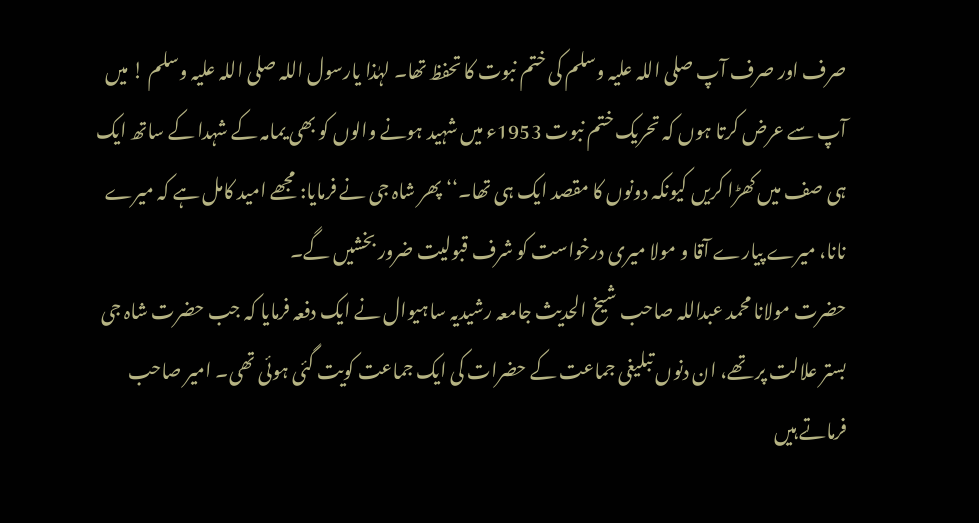صرف اور صرف آپ صلی اللہ علیہ وسلم کی ختم نبوت کا تحفظ تھا۔ لہٰذا یارسول اللہ صلی اللہ علیہ وسلم ! میں آپ سے عرض کرتا ہوں کہ تحریک ختم نبوت 1953ء میں شہید ہونے والوں کو بھی یمامہ کے شہدا کے ساتھ ایک ہی صف میں کھڑا کریں کیونکہ دونوں کا مقصد ایک ہی تھا۔‘‘ پھر شاہ جی نے فرمایا: مجھے امید کامل ہے کہ میرے نانا، میرے پیارے آقا و مولا میری درخواست کو شرف قبولیت ضرور بخشیں گے۔
حضرت مولانا محمد عبداللہ صاحب شیخ الحدیث جامعہ رشیدیہ ساہیوال نے ایک دفعہ فرمایا کہ جب حضرت شاہ جی بستر علالت پر تھے، ان دنوں تبلیغی جماعت کے حضرات کی ایک جماعت کویت گئی ہوئی تھی۔ امیر صاحب فرماتے ہیں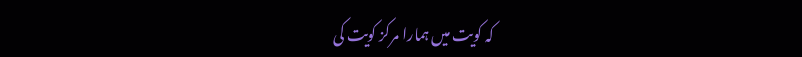کہ کویت میں ہمارا مرکز کویت کی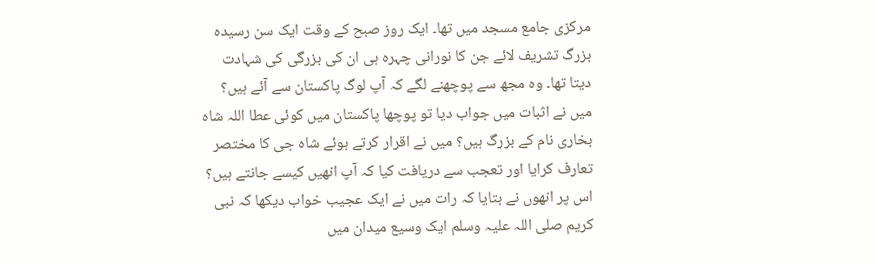مرکزی جامع مسجد میں تھا۔ ایک روز صبح کے وقت ایک سن رسیدہ بزرگ تشریف لائے جن کا نورانی چہرہ ہی ان کی بزرگی کی شہادت دیتا تھا۔ وہ مجھ سے پوچھنے لگے کہ آپ لوگ پاکستان سے آئے ہیں؟ میں نے اثبات میں جواب دیا تو پوچھا پاکستان میں کوئی عطا اللہ شاہ بخاری نام کے بزرگ ہیں؟ میں نے اقرار کرتے ہوئے شاہ جی کا مختصر تعارف کرایا اور تعجب سے دریافت کیا کہ آپ انھیں کیسے جانتے ہیں؟ اس پر انھوں نے بتایا کہ رات میں نے ایک عجیب خواب دیکھا کہ نبی کریم صلی اللہ علیہ وسلم ایک وسیع میدان میں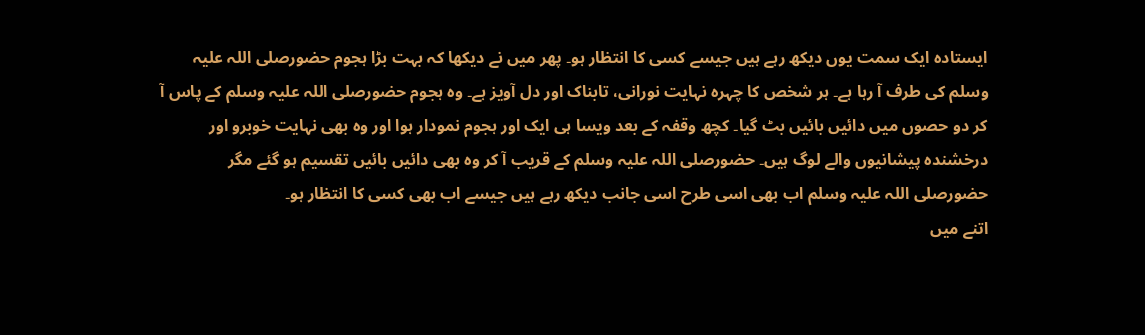ایستادہ ایک سمت یوں دیکھ رہے ہیں جیسے کسی کا انتظار ہو۔ پھر میں نے دیکھا کہ بہت بڑا ہجوم حضورصلی اللہ علیہ وسلم کی طرف آ رہا ہے۔ ہر شخص کا چہرہ نہایت نورانی، تابناک اور دل آویز ہے۔ وہ ہجوم حضورصلی اللہ علیہ وسلم کے پاس آ کر دو حصوں میں دائیں بائیں بٹ گیا۔ کچھ وقفہ کے بعد ویسا ہی ایک اور ہجوم نمودار ہوا اور وہ بھی نہایت خوبرو اور درخشندہ پیشانیوں والے لوگ ہیں۔ حضورصلی اللہ علیہ وسلم کے قریب آ کر وہ بھی دائیں بائیں تقسیم ہو گئے مگر حضورصلی اللہ علیہ وسلم اب بھی اسی طرح اسی جانب دیکھ رہے ہیں جیسے اب بھی کسی کا انتظار ہو۔
اتنے میں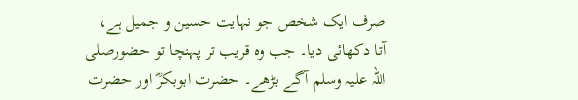صرف ایک شخص جو نہایت حسین و جمیل ہے، آتا دکھائی دیا۔ جب وہ قریب تر پہنچا تو حضورصلی اللہ علیہ وسلم آگے بڑھے۔ حضرت ابوبکرؓ اور حضرت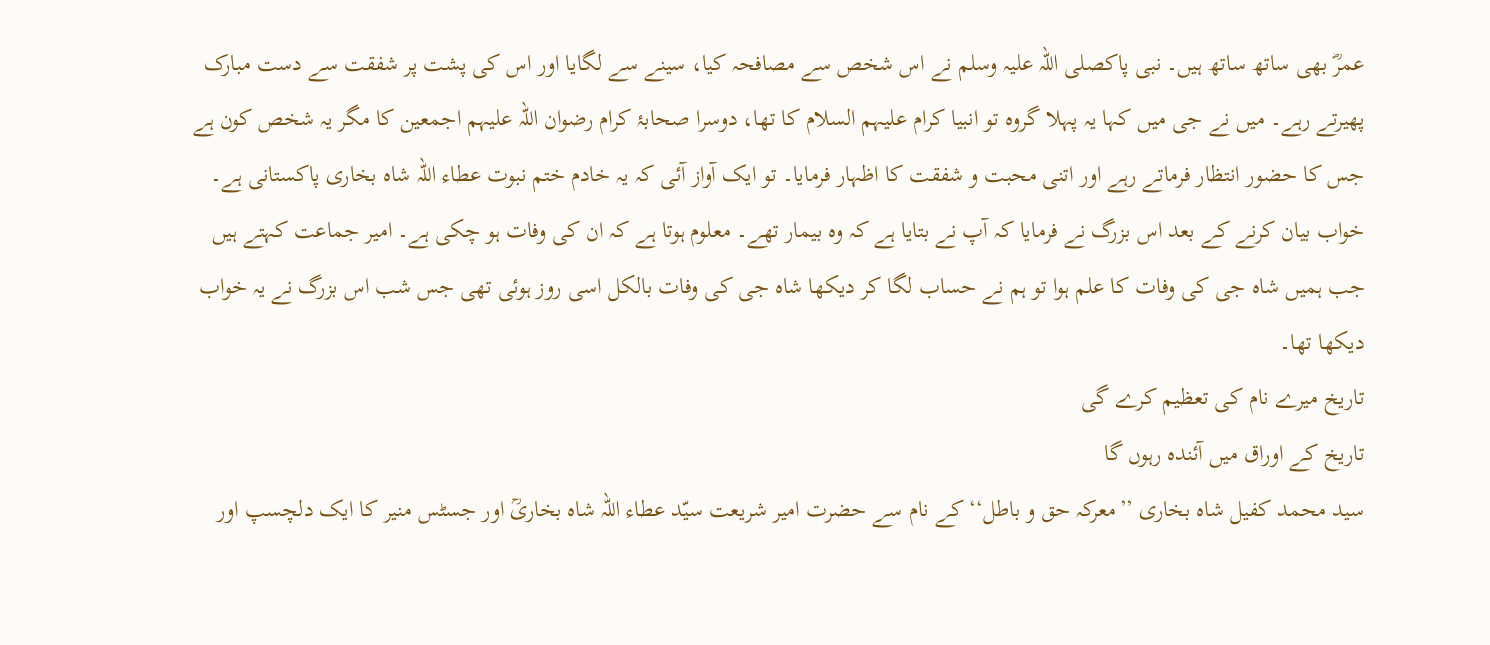عمرؓ بھی ساتھ ساتھ ہیں۔ نبی پاکصلی اللہ علیہ وسلم نے اس شخص سے مصافحہ کیا، سینے سے لگایا اور اس کی پشت پر شفقت سے دست مبارک پھیرتے رہے۔ میں نے جی میں کہا یہ پہلا گروہ تو انبیا کرام علیہم السلام کا تھا، دوسرا صحابۂ کرام رضوان اللہ علیہم اجمعین کا مگر یہ شخص کون ہے جس کا حضور انتظار فرماتے رہے اور اتنی محبت و شفقت کا اظہار فرمایا۔ تو ایک آواز آئی کہ یہ خادم ختم نبوت عطاء اللہ شاہ بخاری پاکستانی ہے۔ خواب بیان کرنے کے بعد اس بزرگ نے فرمایا کہ آپ نے بتایا ہے کہ وہ بیمار تھے۔ معلوم ہوتا ہے کہ ان کی وفات ہو چکی ہے۔ امیر جماعت کہتے ہیں جب ہمیں شاہ جی کی وفات کا علم ہوا تو ہم نے حساب لگا کر دیکھا شاہ جی کی وفات بالکل اسی روز ہوئی تھی جس شب اس بزرگ نے یہ خواب دیکھا تھا۔
تاریخ میرے نام کی تعظیم کرے گی
تاریخ کے اوراق میں آئندہ رہوں گا
سید محمد کفیل شاہ بخاری ’’معرکہ حق و باطل‘‘ کے نام سے حضرت امیر شریعت سیّد عطاء اللہ شاہ بخاریؒ اور جسٹس منیر کا ایک دلچسپ اور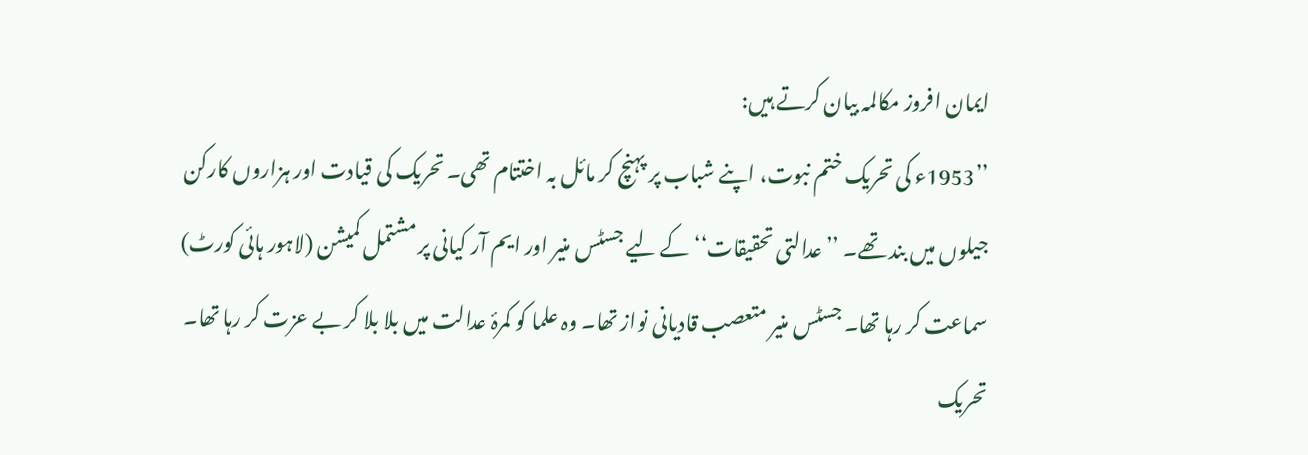ایمان افروز مکالمہ بیان کرتے ہیں:
’’1953ء کی تحریک ختم نبوت، اپنے شباب پر پہنچ کر مائل بہ اختتام تھی۔ تحریک کی قیادت اور ہزاروں کارکن جیلوں میں بند تھے۔ ’’عدالتی تحقیقات‘‘ کے لیے جسٹس منیر اور ایم آر کیانی پر مشتمل کمیشن (لاہور ہائی کورٹ) سماعت کر رہا تھا۔ جسٹس منیر متعصب قادیانی نواز تھا۔ وہ علما کو کمرۂ عدالت میں بلا بلا کر بے عزت کر رہا تھا۔ تحریک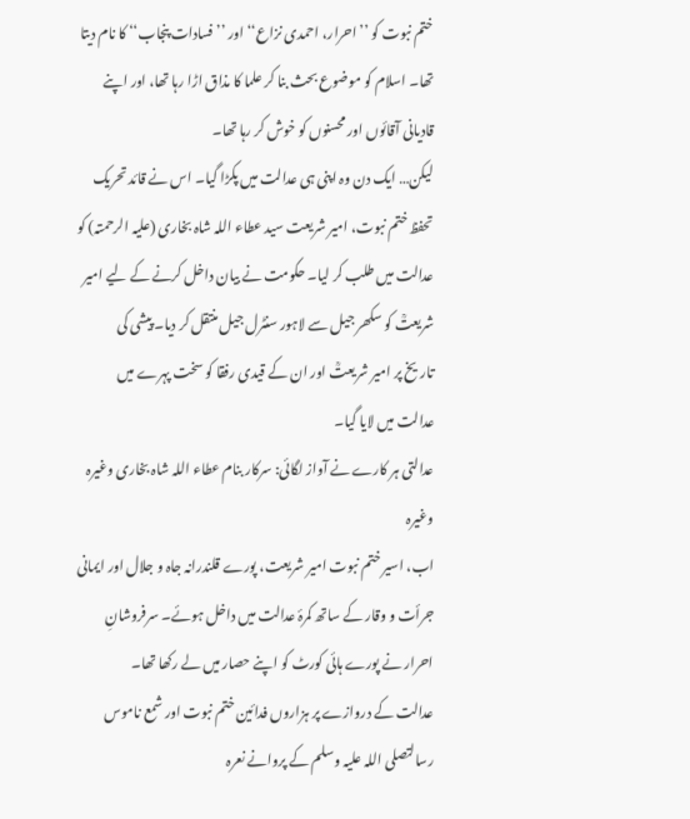ختم نبوت کو ’’احرار، احمدی نزاع‘‘ اور ’’فسادات پنجاب‘‘ کا نام دیتا تھا۔ اسلام کو موضوع بحث بنا کر علما کا مذاق اڑا رہا تھا، اور اپنے قادیانی آقائوں اور محسنوں کو خوش کر رہا تھا۔
لیکن… ایک دن وہ اپنی ہی عدالت میں پکڑا گیا۔ اس نے قائد تحریک تحفظ ختم نبوت، امیر شریعت سید عطاء اللہ شاہ بخاری (علیہ الرحمتہ) کو عدالت میں طلب کر لیا۔ حکومت نے بیان داخل کرنے کے لیے امیر شریعتؒ کو سکھر جیل سے لاہور سنٹرل جیل منتقل کر دیا۔ پیشی کی تاریخ پر امیر شریعتؒ اور ان کے قیدی رفقا کو سخت پہرے میں عدالت میں لایا گیا۔
عدالتی ہر کارے نے آواز لگائی: سرکار بنام عطاء اللہ شاہ بخاری وغیرہ وغیرہ
اب، اسیر ختم نبوت امیر شریعت، پورے قلندرانہ جاہ و جلال اور ایمانی جرأت و وقار کے ساتھ کمرۂ عدالت میں داخل ہوئے۔ سرفروشانِ احرار نے پورے ہائی کورٹ کو اپنے حصار میں لے رکھا تھا۔
عدالت کے دروازے پر ہزاروں فدائین ختم نبوت اور شمع ناموس رسالتصلی اللہ علیہ وسلم کے پروانے نعرہ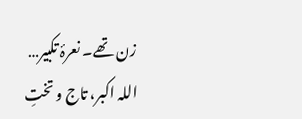زن تھے۔ نعرۂ تکبیر… اللہ اکبر، تاج و تختِ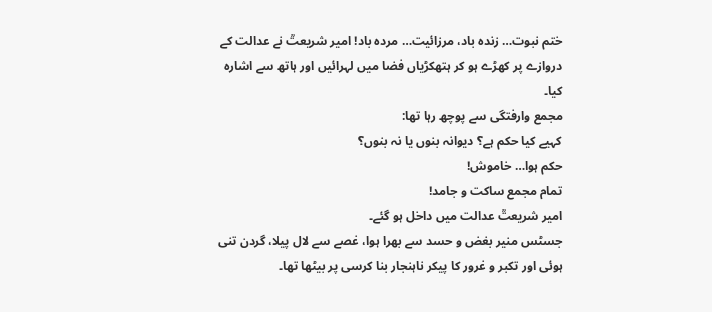ختم نبوت… زندہ باد، مرزائیت… مردہ باد! امیر شریعتؒ نے عدالت کے دروازے پر کھڑے ہو کر ہتھکڑیاں فضا میں لہرائیں اور ہاتھ سے اشارہ کیا۔
مجمع وارفتگی سے پوچھ رہا تھا:
کہیے کیا حکم ہے؟ دیوانہ بنوں یا نہ بنوں؟
حکم ہوا… خاموش!
تمام مجمع ساکت و جامد!
امیر شریعتؒ عدالت میں داخل ہو گئے۔
جسٹس منیر بغض و حسد سے بھرا ہوا، غصے سے لال پیلا، گردن تنی ہوئی اور تکبر و غرور کا پیکر ناہنجار بنا کرسی پر بیٹھا تھا۔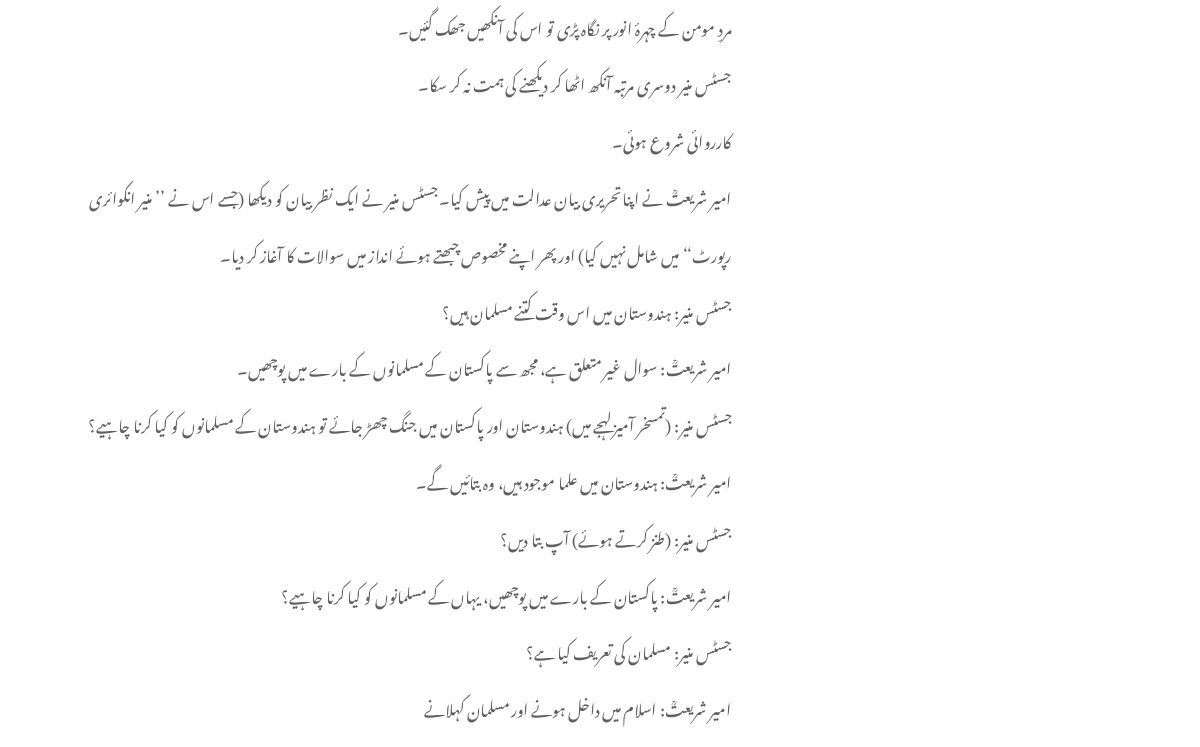مردِ مومن کے چہرۂ انور پر نگاہ پڑی تو اس کی آنکھیں جھک گئیں۔
جسٹس منیر دوسری مرتبہ آنکھ اٹھا کر دیکھنے کی ہمت نہ کر سکا۔
کارروائی شروع ہوئی۔
امیر شریعتؒ نے اپنا تحریری بیان عدالت میں پیش کیا۔ جسٹس منیر نے ایک نظر بیان کو دیکھا (جسے اس نے ’’منیر انکوائری رپورٹ‘‘ میں شامل نہیں کیا) اور پھر اپنے مخصوص چبھتے ہوئے انداز میں سوالات کا آغاز کر دیا۔
جسٹس منیر: ہندوستان میں اس وقت کتنے مسلمان ہیں؟
امیر شریعتؒ: سوال غیر متعلق ہے، مجھ سے پاکستان کے مسلمانوں کے بارے میں پوچھیں۔
جسٹس منیر: (تمسخر آمیز لہجے میں) ہندوستان اور پاکستان میں جنگ چھڑ جائے تو ہندوستان کے مسلمانوں کو کیا کرنا چاہیے؟
امیر شریعتؒ: ہندوستان میں علما موجود ہیں، وہ بتائیں گے۔
جسٹس منیر: (طنز کرتے ہوئے) آپ بتا دیں؟
امیر شریعتؒ: پاکستان کے بارے میں پوچھیں، یہاں کے مسلمانوں کو کیا کرنا چاہیے؟
جسٹس منیر: مسلمان کی تعریف کیا ہے؟
امیر شریعتؒ: اسلام میں داخل ہونے اور مسلمان کہلانے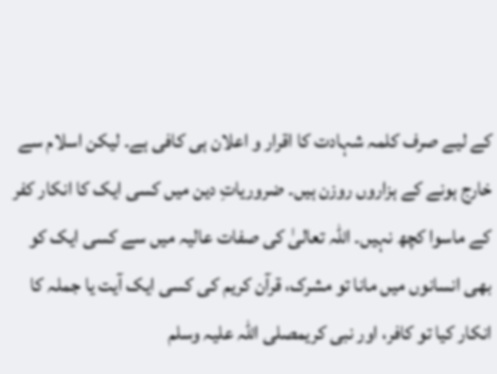کے لیے صرف کلمہ شہادت کا اقرار و اعلان ہی کافی ہے۔ لیکن اسلام سے خارج ہونے کے ہزاروں روزن ہیں۔ ضروریاتِ دین میں کسی ایک کا انکار کفر کے ماسوا کچھ نہیں۔ اللہ تعالیٰ کی صفات عالیہ میں سے کسی ایک کو بھی انسانوں میں مانا تو مشرک، قرآن کریم کی کسی ایک آیت یا جملہ کا انکار کیا تو کافر، اور نبی کریمصلی اللہ علیہ وسلم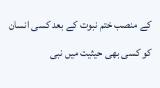کے منصب ختم نبوت کے بعد کسی انسان کو کسی بھی حیثیت میں نبی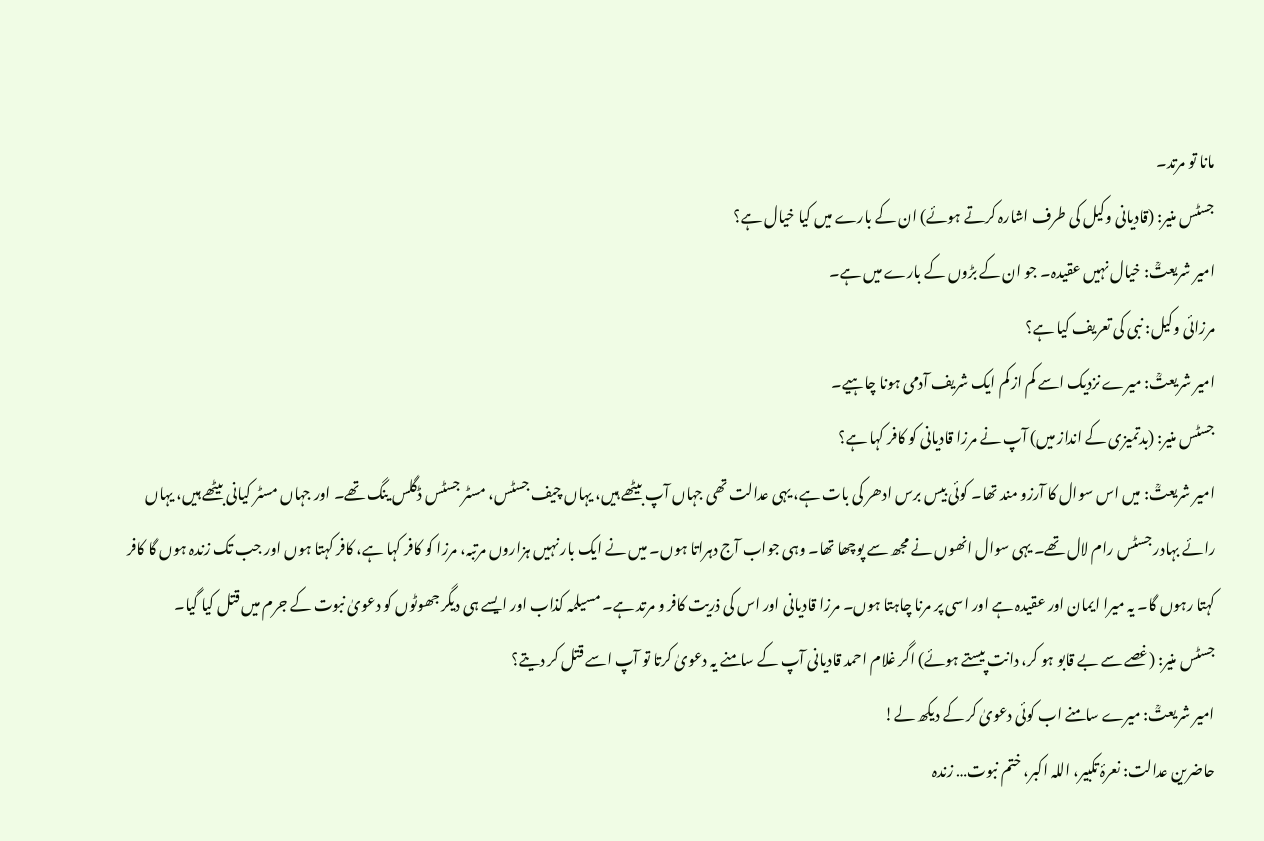مانا تو مرتد۔
جسٹس منیر: (قادیانی وکیل کی طرف اشارہ کرتے ہوئے) ان کے بارے میں کیا خیال ہے؟
امیر شریعتؒ: خیال نہیں عقیدہ۔ جو ان کے بڑوں کے بارے میں ہے۔
مرزائی وکیل: نبی کی تعریف کیا ہے؟
امیر شریعتؒ: میرے نزدیک اسے کم از کم ایک شریف آدمی ہونا چاہیے۔
جسٹس منیر: (بدتمیزی کے انداز میں) آپ نے مرزا قادیانی کو کافر کہا ہے؟
امیر شریعتؒ: میں اس سوال کا آرزو مند تھا۔ کوئی بیس برس ادھر کی بات ہے، یہی عدالت تھی جہاں آپ بیٹھے ہیں، یہاں چیف جسٹس، مسٹر جسٹس ڈگلس ینگ تھے۔ اور جہاں مسٹر کیانی بیٹھے ہیں، یہاں رائے بہادر جسٹس رام لال تھے۔ یہی سوال انھوں نے مجھ سے پوچھا تھا۔ وہی جواب آج دہراتا ہوں۔ میں نے ایک بار نہیں ہزاروں مرتبہ، مرزا کو کافر کہا ہے، کافر کہتا ہوں اور جب تک زندہ ہوں گا کافر کہتا رہوں گا۔ یہ میرا ایمان اور عقیدہ ہے اور اسی پر مرنا چاہتا ہوں۔ مرزا قادیانی اور اس کی ذریت کافر و مرتد ہے۔ مسیلمہ کذاب اور ایسے ہی دیگر جھوٹوں کو دعویٰ نبوت کے جرم میں قتل کیا گیا۔
جسٹس منیر: (غصے سے بے قابو ہو کر، دانت پیستے ہوئے) اگر غلام احمد قادیانی آپ کے سامنے یہ دعویٰ کرتا تو آپ اسے قتل کر دیتے؟
امیر شریعتؒ: میرے سامنے اب کوئی دعویٰ کر کے دیکھ لے!
حاضرین عدالت: نعرۂ تکبیر، اللہ اکبر، ختم نبوت… زندہ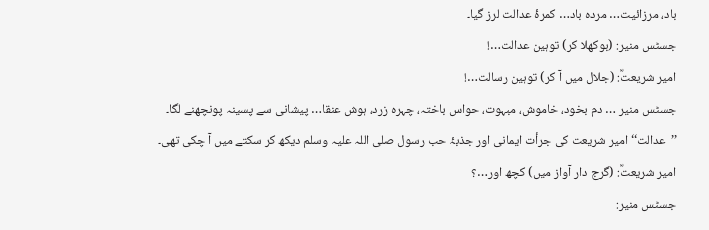باد، مرزائیت… مردہ باد… کمرۂ عدالت لرز گیا۔
جسٹس منیر: (بوکھلا کر) توہین عدالت…!
امیر شریعتؒ: (جلال میں آ کر) توہین رسالت…!
جسٹس منیر … دم بخود، خاموش، مبہوت، حواس باختہ، چہرہ زرد، ہوش عنقا… پیشانی سے پسینہ پونچھنے لگا۔
’’عدالت‘‘ امیر شریعت کی جرأت ایمانی اور جذبۂ حب رسول صلی اللہ علیہ وسلم دیکھ کر سکتے میں آ چکی تھی۔
امیر شریعتؒ: (گرج دار آواز میں) کچھ اور…؟
جسٹس منیر: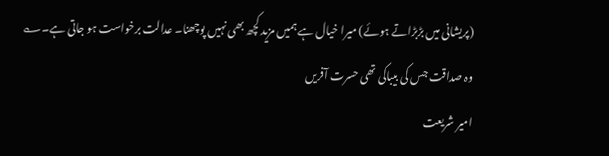(پریشانی میں بڑبڑاتے ہوئے) میرا خیال ہے ہمیں مزید کچھ بھی نہیں پوچھنا۔ عدالت برخواست ہو جاتی ہے۔؎
وہ صداقت جس کی بیباکی تھی حسرت آفریں
امیر شریعت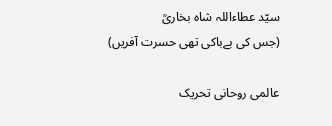سیّد عطاءاللہ شاہ بخاریؒ
(جس کی بےباکی تھی حسرت آفریں)

عالمی روحانی تحریک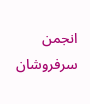انجمن سرفروشان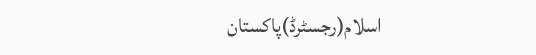اسلام(رجسٹرڈ)پاکستان